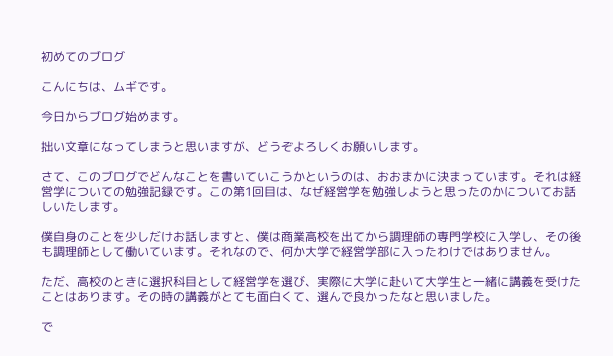初めてのブログ

こんにちは、ムギです。

今日からブログ始めます。

拙い文章になってしまうと思いますが、どうぞよろしくお願いします。

さて、このブログでどんなことを書いていこうかというのは、おおまかに決まっています。それは経営学についての勉強記録です。この第1回目は、なぜ経営学を勉強しようと思ったのかについてお話しいたします。

僕自身のことを少しだけお話しますと、僕は商業高校を出てから調理師の専門学校に入学し、その後も調理師として働いています。それなので、何か大学で経営学部に入ったわけではありません。

ただ、高校のときに選択科目として経営学を選び、実際に大学に赴いて大学生と一緒に講義を受けたことはあります。その時の講義がとても面白くて、選んで良かったなと思いました。

で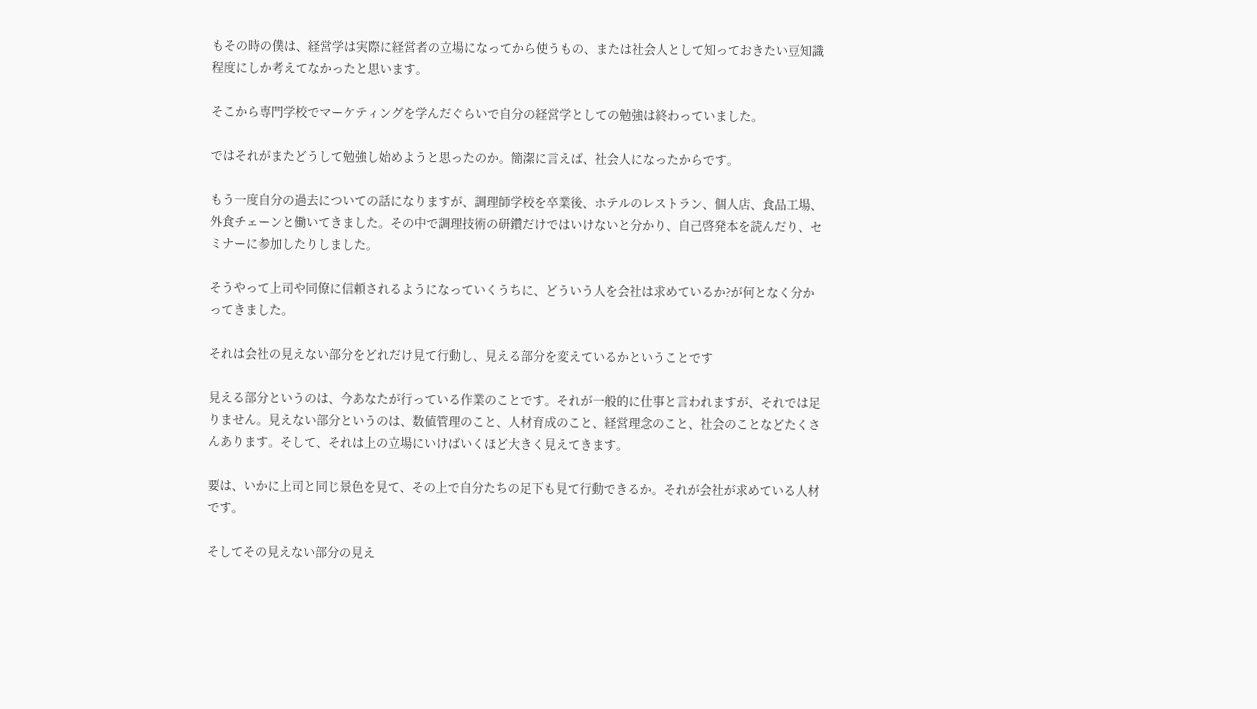もその時の僕は、経営学は実際に経営者の立場になってから使うもの、または社会人として知っておきたい豆知識程度にしか考えてなかったと思います。

そこから専門学校でマーケティングを学んだぐらいで自分の経営学としての勉強は終わっていました。

ではそれがまたどうして勉強し始めようと思ったのか。簡潔に言えば、社会人になったからです。

もう一度自分の過去についての話になりますが、調理師学校を卒業後、ホテルのレストラン、個人店、食品工場、外食チェーンと働いてきました。その中で調理技術の研鑽だけではいけないと分かり、自己啓発本を読んだり、セミナーに参加したりしました。

そうやって上司や同僚に信頼されるようになっていくうちに、どういう人を会社は求めているか?が何となく分かってきました。

それは会社の見えない部分をどれだけ見て行動し、見える部分を変えているかということです

見える部分というのは、今あなたが行っている作業のことです。それが一般的に仕事と言われますが、それでは足りません。見えない部分というのは、数値管理のこと、人材育成のこと、経営理念のこと、社会のことなどたくさんあります。そして、それは上の立場にいけばいくほど大きく見えてきます。

要は、いかに上司と同じ景色を見て、その上で自分たちの足下も見て行動できるか。それが会社が求めている人材です。

そしてその見えない部分の見え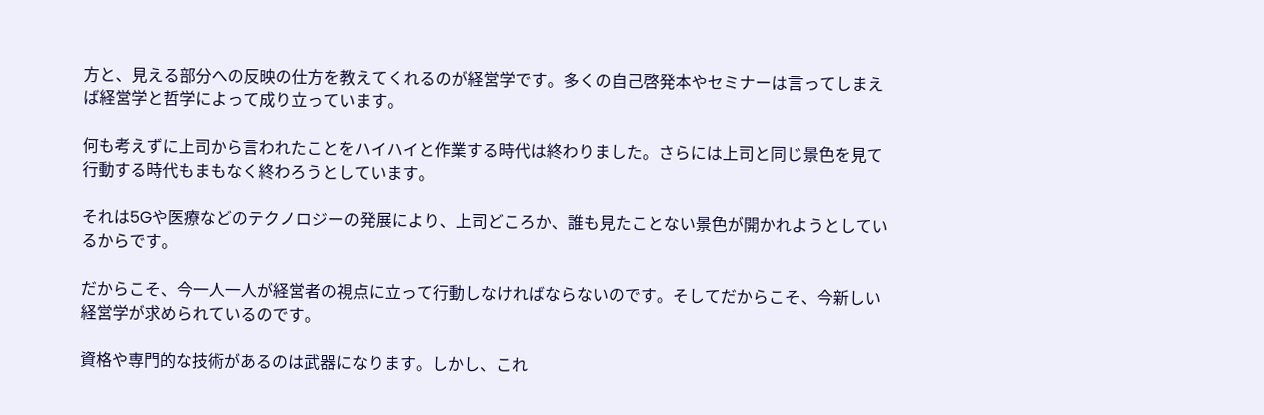方と、見える部分への反映の仕方を教えてくれるのが経営学です。多くの自己啓発本やセミナーは言ってしまえば経営学と哲学によって成り立っています。

何も考えずに上司から言われたことをハイハイと作業する時代は終わりました。さらには上司と同じ景色を見て行動する時代もまもなく終わろうとしています。

それは5Gや医療などのテクノロジーの発展により、上司どころか、誰も見たことない景色が開かれようとしているからです。

だからこそ、今一人一人が経営者の視点に立って行動しなければならないのです。そしてだからこそ、今新しい経営学が求められているのです。

資格や専門的な技術があるのは武器になります。しかし、これ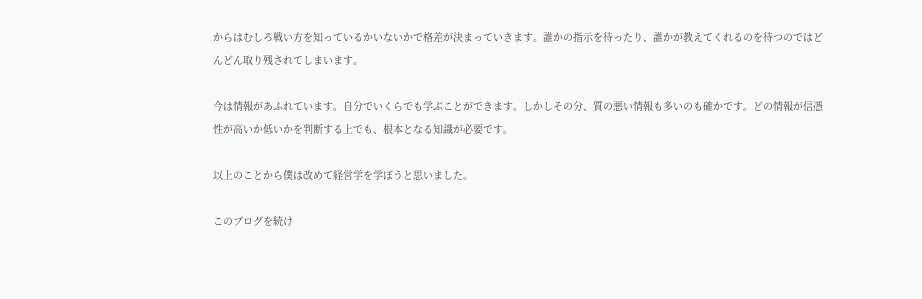からはむしろ戦い方を知っているかいないかで格差が決まっていきます。誰かの指示を待ったり、誰かが教えてくれるのを待つのではどんどん取り残されてしまいます。

今は情報があふれています。自分でいくらでも学ぶことができます。しかしその分、質の悪い情報も多いのも確かです。どの情報が信憑性が高いか低いかを判断する上でも、根本となる知識が必要です。

以上のことから僕は改めて経営学を学ぼうと思いました。

このブログを続け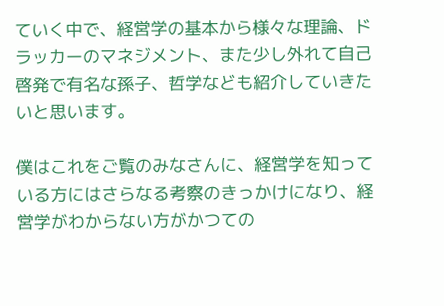ていく中で、経営学の基本から様々な理論、ドラッカーのマネジメント、また少し外れて自己啓発で有名な孫子、哲学なども紹介していきたいと思います。

僕はこれをご覧のみなさんに、経営学を知っている方にはさらなる考察のきっかけになり、経営学がわからない方がかつての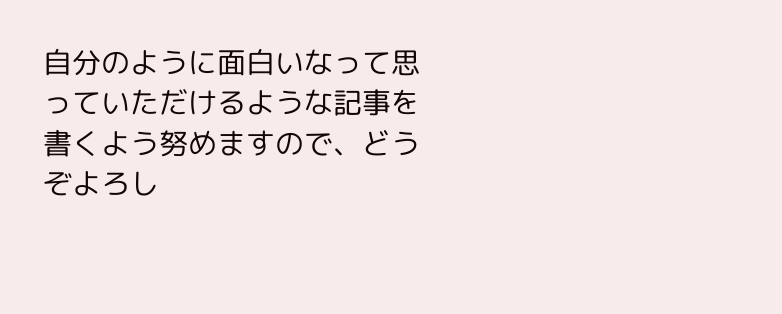自分のように面白いなって思っていただけるような記事を書くよう努めますので、どうぞよろし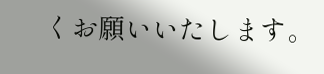くお願いいたします。